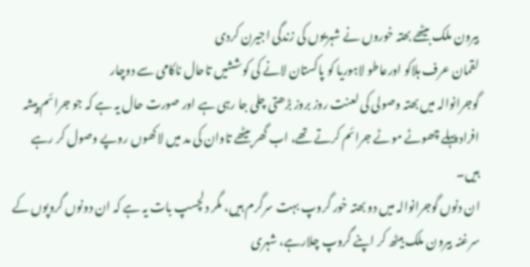بیرون ملک بیٹھے بھتہ خوروں نے شہریوں کی زندگی اجیرن کردی
لقمان عرف ہلاکو اورعاطو لاہوریا کو پاکستان لانے کی کوششیں تاحال ناکامی سے دوچار
گوجرانوالہ میں بھتہ وصولی کی لعنت روز بروز بڑھتی چلی جا رہی ہے اور صورت حال یہ ہے کہ جو جرائم پیشہ افراد پہلے چھوٹے موٹے جرائم کرتے تھے، اب گھر بیٹھے تاوان کی مد میں لاکھوں روپے وصول کر رہے ہیں۔
ان دنوں گوجرانوالہ میں دو بھتہ خور گروپ بہت سرگرم ہیں، مگر دلچسپ بات یہ ہے کہ ان دونوں گروپوں کے سرغنہ بیرون ملک بیٹھ کر اپنے گروپ چلارہے، شہری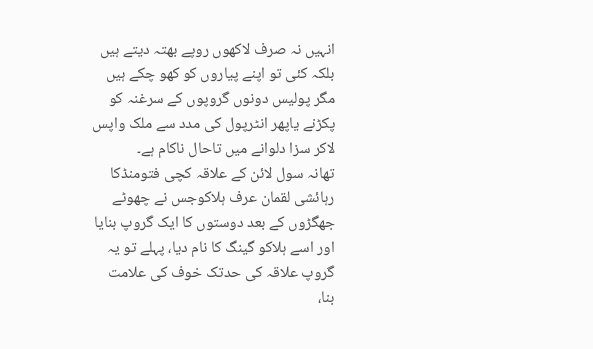انہیں نہ صرف لاکھوں روپے بھتہ دیتے ہیں بلکہ کئی تو اپنے پیاروں کو کھو چکے ہیں مگر پولیس دونوں گروپوں کے سرغنہ کو پکڑنے یاپھر انٹرپول کی مدد سے ملک واپس لاکر سزا دلوانے میں تاحال ناکام ہے۔
تھانہ سول لائن کے علاقہ کچی فتومنڈکا رہائشی لقمان عرف ہلاکوجس نے چھوٹے جھگڑوں کے بعد دوستوں کا ایک گروپ بنایا اور اسے ہلاکو گینگ کا نام دیا، پہلے تو یہ گروپ علاقہ کی حدتک خوف کی علامت بنا،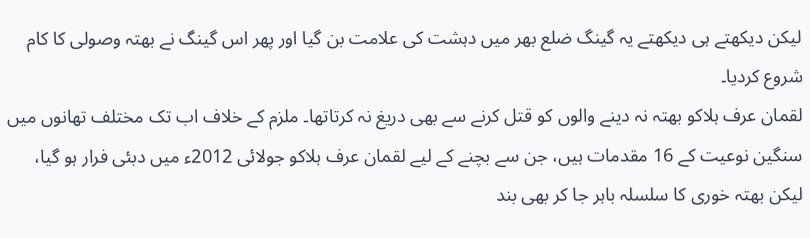لیکن دیکھتے ہی دیکھتے یہ گینگ ضلع بھر میں دہشت کی علامت بن گیا اور پھر اس گینگ نے بھتہ وصولی کا کام شروع کردیا۔
لقمان عرف ہلاکو بھتہ نہ دینے والوں کو قتل کرنے سے بھی دریغ نہ کرتاتھا۔ ملزم کے خلاف اب تک مختلف تھانوں میں سنگین نوعیت کے 16 مقدمات ہیں، جن سے بچنے کے لیے لقمان عرف ہلاکو جولائی 2012ء میں دبئی فرار ہو گیا، لیکن بھتہ خوری کا سلسلہ باہر جا کر بھی بند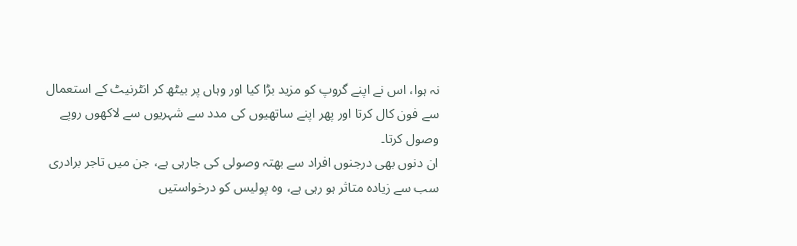نہ ہوا، اس نے اپنے گروپ کو مزید بڑا کیا اور وہاں پر بیٹھ کر انٹرنیٹ کے استعمال سے فون کال کرتا اور پھر اپنے ساتھیوں کی مدد سے شہریوں سے لاکھوں روپے وصول کرتا۔
ان دنوں بھی درجنوں افراد سے بھتہ وصولی کی جارہی ہے، جن میں تاجر برادری سب سے زیادہ متاثر ہو رہی ہے، وہ پولیس کو درخواستیں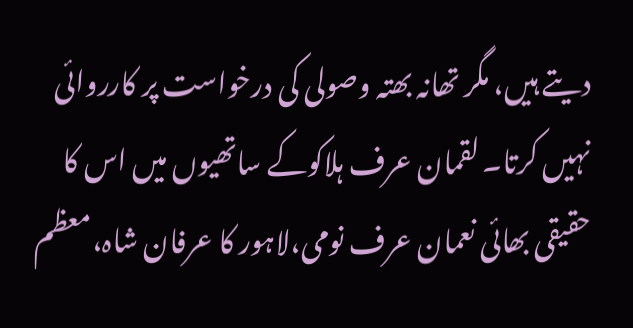دیتے ہیں، مگر تھانہ بھتہ وصولی کی درخواست پر کارروائی نہیں کرتا۔ لقمان عرف ہلاکوکے ساتھیوں میں اس کا حقیقی بھائی نعمان عرف نومی،لاہور کا عرفان شاہ،معظم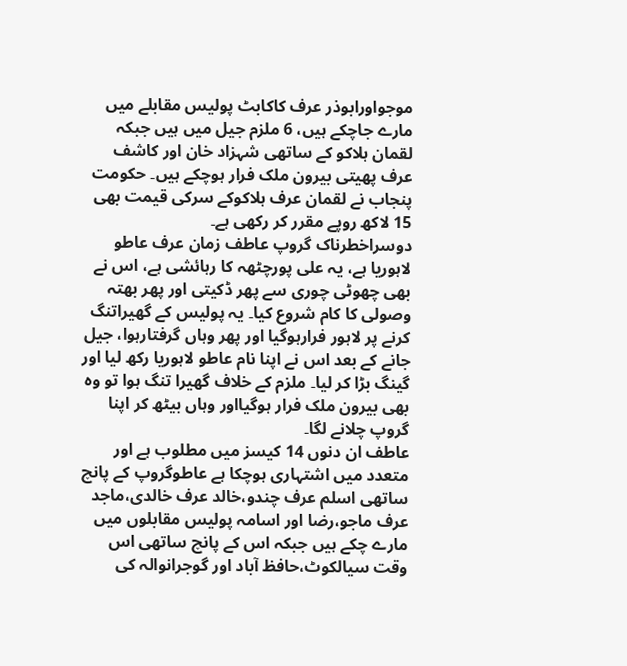موجواورابوذر عرف کاکابٹ پولیس مقابلے میں مارے جاچکے ہیں، 6 ملزم جیل میں ہیں جبکہ لقمان ہلاکو کے ساتھی شہزاد خان اور کاشف عرف پھیتی بیرون ملک فرار ہوچکے ہیں۔ حکومت پنجاب نے لقمان عرف ہلاکوکے سرکی قیمت بھی 15 لاکھ روپے مقرر کر رکھی ہے۔
دوسراخطرناک گروپ عاطف زمان عرف عاطو لاہوریا ہے، یہ علی پورچٹھہ کا رہائشی ہے، اس نے بھی چھوٹی چوری سے پھر ڈکیتی اور پھر بھتہ وصولی کا کام شروع کیا۔ یہ پولیس کے گھیراتنگ کرنے پر لاہور فرارہوگیا اور پھر وہاں گرفتارہوا، جیل جانے کے بعد اس نے اپنا نام عاطو لاہوریا رکھ لیا اور گینگ بڑا کر لیا۔ ملزم کے خلاف گھیرا تنگ ہوا تو وہ بھی بیرون ملک فرار ہوگیااور وہاں بیٹھ کر اپنا گروپ چلانے لگا۔
عاطف ان دنوں 14 کیسز میں مطلوب ہے اور متعدد میں اشتہاری ہوچکا ہے عاطوگروپ کے پانچ ساتھی اسلم عرف چندو،خالد عرف خالدی،ماجد عرف ماجو،رضا اور اسامہ پولیس مقابلوں میں مارے چکے ہیں جبکہ اس کے پانچ ساتھی اس وقت سیالکوٹ،حافظ آباد اور گوجرانوالہ کی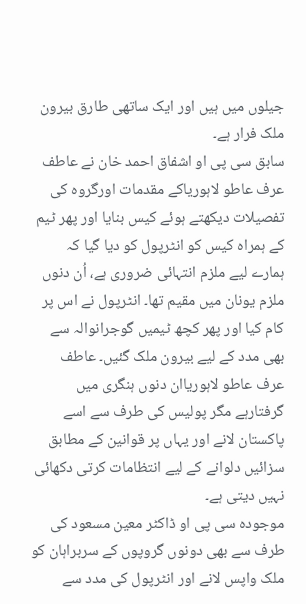جیلوں میں ہیں اور ایک ساتھی طارق بیرون ملک فرار ہے۔
سابق سی پی او اشفاق احمد خان نے عاطف عرف عاطو لاہوریاکے مقدمات اورگروہ کی تفصیلات دیکھتے ہوئے کیس بنایا اور پھر ٹیم کے ہمراہ کیس کو انٹرپول کو دیا گیا کہ ہمارے لیے ملزم انتہائی ضروری ہے، اُن دنوں ملزم یونان میں مقیم تھا۔ انٹرپول نے اس پر کام کیا اور پھر کچھ ٹیمیں گوجرانوالہ سے بھی مدد کے لیے بیرون ملک گئیں۔ عاطف عرف عاطو لاہوریاان دنوں ہنگری میں گرفتارہے مگر پولیس کی طرف سے اسے پاکستان لانے اور یہاں پر قوانین کے مطابق سزائیں دلوانے کے لیے انتظامات کرتی دکھائی نہیں دیتی ہے۔
موجودہ سی پی او ڈاکٹر معین مسعود کی طرف سے بھی دونوں گروپوں کے سربراہان کو ملک واپس لانے اور انٹرپول کی مدد سے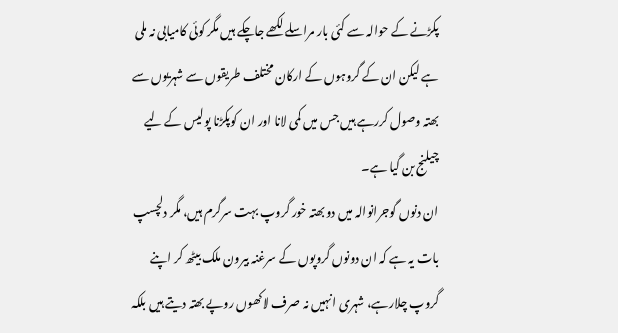پکڑنے کے حوالہ سے کئی بار مراسلے لکھے جاچکے ہیں مگر کوئی کامیابی نہ ملی ہے لیکن ان کے گروہوں کے ارکان مختلف طریقوں سے شہریوں سے بھتہ وصول کررہے ہیں جس میں کمی لانا اور ان کوپکڑنا پولیس کے لیے چیلنج بن گیا ہے۔
ان دنوں گوجرانوالہ میں دو بھتہ خور گروپ بہت سرگرم ہیں، مگر دلچسپ بات یہ ہے کہ ان دونوں گروپوں کے سرغنہ بیرون ملک بیٹھ کر اپنے گروپ چلارہے، شہری انہیں نہ صرف لاکھوں روپے بھتہ دیتے ہیں بلکہ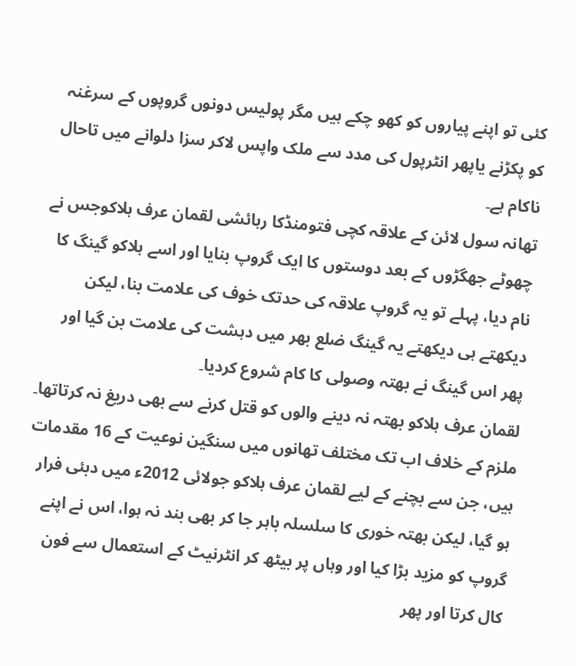کئی تو اپنے پیاروں کو کھو چکے ہیں مگر پولیس دونوں گروپوں کے سرغنہ کو پکڑنے یاپھر انٹرپول کی مدد سے ملک واپس لاکر سزا دلوانے میں تاحال ناکام ہے۔
تھانہ سول لائن کے علاقہ کچی فتومنڈکا رہائشی لقمان عرف ہلاکوجس نے چھوٹے جھگڑوں کے بعد دوستوں کا ایک گروپ بنایا اور اسے ہلاکو گینگ کا نام دیا، پہلے تو یہ گروپ علاقہ کی حدتک خوف کی علامت بنا، لیکن دیکھتے ہی دیکھتے یہ گینگ ضلع بھر میں دہشت کی علامت بن گیا اور پھر اس گینگ نے بھتہ وصولی کا کام شروع کردیا۔
لقمان عرف ہلاکو بھتہ نہ دینے والوں کو قتل کرنے سے بھی دریغ نہ کرتاتھا۔ ملزم کے خلاف اب تک مختلف تھانوں میں سنگین نوعیت کے 16 مقدمات ہیں، جن سے بچنے کے لیے لقمان عرف ہلاکو جولائی 2012ء میں دبئی فرار ہو گیا، لیکن بھتہ خوری کا سلسلہ باہر جا کر بھی بند نہ ہوا، اس نے اپنے گروپ کو مزید بڑا کیا اور وہاں پر بیٹھ کر انٹرنیٹ کے استعمال سے فون کال کرتا اور پھر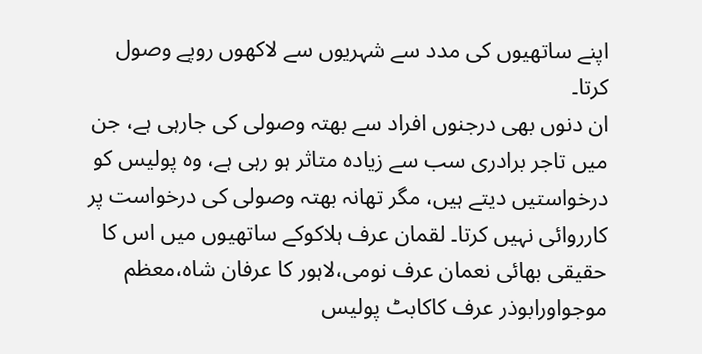اپنے ساتھیوں کی مدد سے شہریوں سے لاکھوں روپے وصول کرتا۔
ان دنوں بھی درجنوں افراد سے بھتہ وصولی کی جارہی ہے، جن میں تاجر برادری سب سے زیادہ متاثر ہو رہی ہے، وہ پولیس کو درخواستیں دیتے ہیں، مگر تھانہ بھتہ وصولی کی درخواست پر کارروائی نہیں کرتا۔ لقمان عرف ہلاکوکے ساتھیوں میں اس کا حقیقی بھائی نعمان عرف نومی،لاہور کا عرفان شاہ،معظم موجواورابوذر عرف کاکابٹ پولیس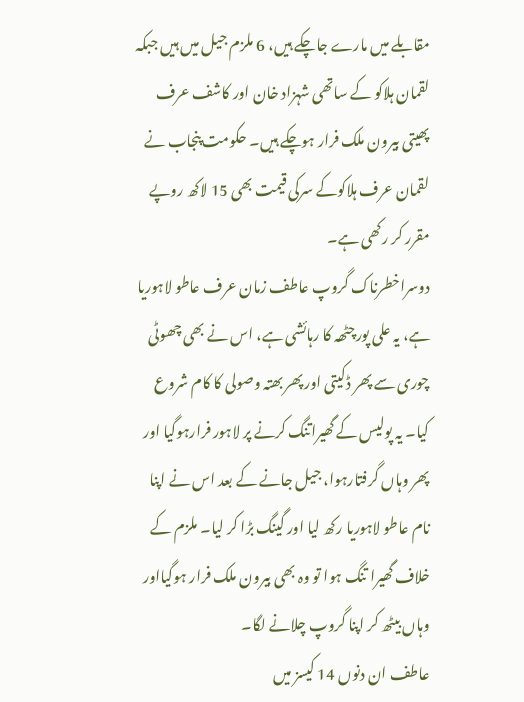مقابلے میں مارے جاچکے ہیں، 6 ملزم جیل میں ہیں جبکہ لقمان ہلاکو کے ساتھی شہزاد خان اور کاشف عرف پھیتی بیرون ملک فرار ہوچکے ہیں۔ حکومت پنجاب نے لقمان عرف ہلاکوکے سرکی قیمت بھی 15 لاکھ روپے مقرر کر رکھی ہے۔
دوسراخطرناک گروپ عاطف زمان عرف عاطو لاہوریا ہے، یہ علی پورچٹھہ کا رہائشی ہے، اس نے بھی چھوٹی چوری سے پھر ڈکیتی اور پھر بھتہ وصولی کا کام شروع کیا۔ یہ پولیس کے گھیراتنگ کرنے پر لاہور فرارہوگیا اور پھر وہاں گرفتارہوا، جیل جانے کے بعد اس نے اپنا نام عاطو لاہوریا رکھ لیا اور گینگ بڑا کر لیا۔ ملزم کے خلاف گھیرا تنگ ہوا تو وہ بھی بیرون ملک فرار ہوگیااور وہاں بیٹھ کر اپنا گروپ چلانے لگا۔
عاطف ان دنوں 14 کیسز میں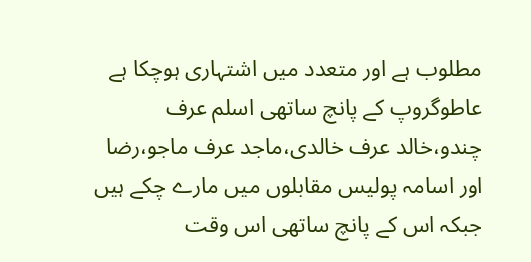مطلوب ہے اور متعدد میں اشتہاری ہوچکا ہے عاطوگروپ کے پانچ ساتھی اسلم عرف چندو،خالد عرف خالدی،ماجد عرف ماجو،رضا اور اسامہ پولیس مقابلوں میں مارے چکے ہیں جبکہ اس کے پانچ ساتھی اس وقت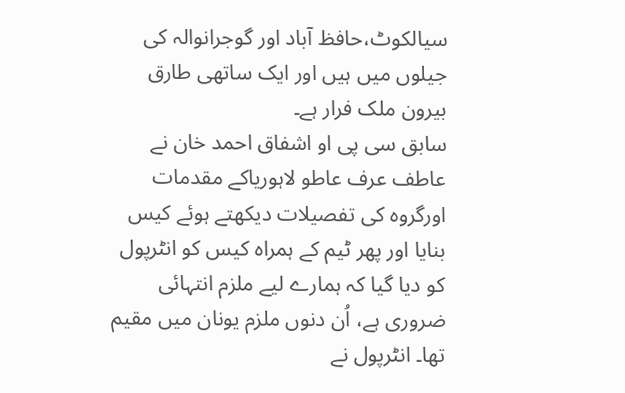سیالکوٹ،حافظ آباد اور گوجرانوالہ کی جیلوں میں ہیں اور ایک ساتھی طارق بیرون ملک فرار ہے۔
سابق سی پی او اشفاق احمد خان نے عاطف عرف عاطو لاہوریاکے مقدمات اورگروہ کی تفصیلات دیکھتے ہوئے کیس بنایا اور پھر ٹیم کے ہمراہ کیس کو انٹرپول کو دیا گیا کہ ہمارے لیے ملزم انتہائی ضروری ہے، اُن دنوں ملزم یونان میں مقیم تھا۔ انٹرپول نے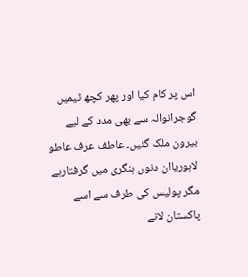اس پر کام کیا اور پھر کچھ ٹیمیں گوجرانوالہ سے بھی مدد کے لیے بیرون ملک گئیں۔ عاطف عرف عاطو لاہوریاان دنوں ہنگری میں گرفتارہے مگر پولیس کی طرف سے اسے پاکستان لانے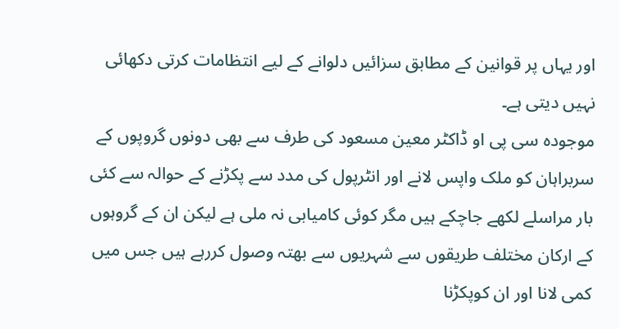اور یہاں پر قوانین کے مطابق سزائیں دلوانے کے لیے انتظامات کرتی دکھائی نہیں دیتی ہے۔
موجودہ سی پی او ڈاکٹر معین مسعود کی طرف سے بھی دونوں گروپوں کے سربراہان کو ملک واپس لانے اور انٹرپول کی مدد سے پکڑنے کے حوالہ سے کئی بار مراسلے لکھے جاچکے ہیں مگر کوئی کامیابی نہ ملی ہے لیکن ان کے گروہوں کے ارکان مختلف طریقوں سے شہریوں سے بھتہ وصول کررہے ہیں جس میں کمی لانا اور ان کوپکڑنا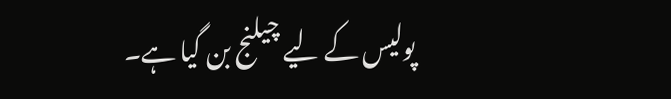پولیس کے لیے چیلنج بن گیا ہے۔